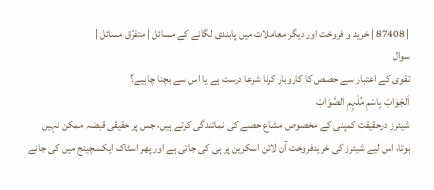| 87408 | خرید و فروخت اور دیگر معاملات میں پابندی لگانے کے مسائل | متفرّق مسائل |
سوال
تقوی کے اعتبار سے حصص کا کاروبار کرنا شرعا درست ہے یا اس سے بچنا چاہیے؟
اَلجَوَابْ بِاسْمِ مُلْہِمِ الصَّوَابْ
شیئرز درحقیقت کمپنی کے مخصوص مشاع حصے کی نمائندگی کرتے ہیں، جس پر حقیقی قبضہ ممکن نہیں ہوتا، اس لیے شیئرز کی خریدفروخت آن لائن اسکرین پر ہی کی جاتی ہے اور پھر اسٹاک ایکسچینج میں کی جانے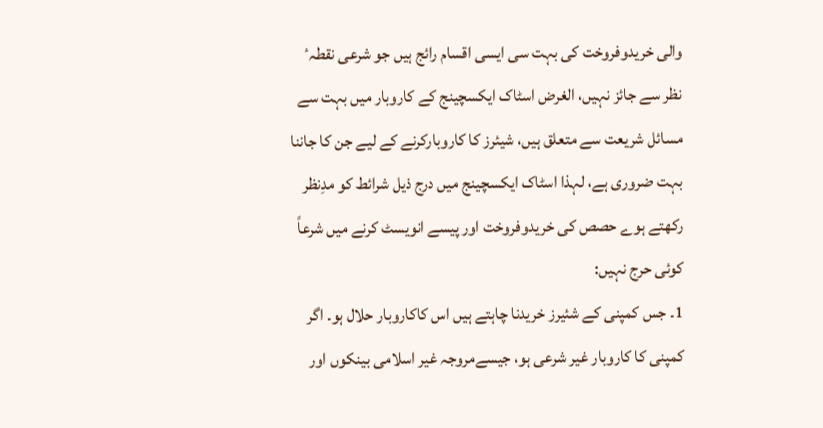والی خریدوفروخت كی بہت سی ایسی اقسام رائج ہیں جو شرعی نقطہٴ نظر سے جائز نہیں، الغرض اسٹاک ایکسچینج کے کاروبار میں بہت سے مسائل شریعت سے متعلق ہیں، شیئرز کا کاروبارکرنے کے لیے جن کا جاننا بہت ضروری ہے، لہذا اسٹاک ایکسچینج میں درج ذیل شرائط کو مدِنظر رکھتے ہوے حصص کی خریدوفروخت اور پیسے انویسٹ کرنے میں شرعاً کوئی حرج نہیں:
1۔ جس کمپنی کے شئیرز خریدنا چاہتے ہیں اس کاکاروبار حلال ہو۔ اگر کمپنی کا کاروبار غیر شرعی ہو، جیسےمروجہ غیر اسلامی بینکوں اور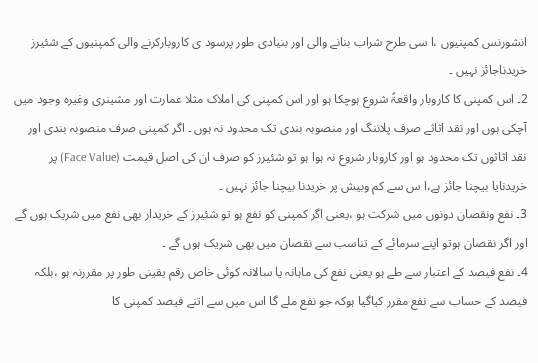انشورنس کمپنیوں ،ا سی طرح شراب بنانے والی اور بنیادی طور پرسود ی کاروبارکرنے والی کمپنیوں کے شئیرز خریدناجائز نہیں ۔
2۔ اس کمپنی کا کاروبار واقعۃً شروع ہوچکا ہو اور اس کمپنی کی املاک مثلا عمارت اور مشینری وغیرہ وجود میں آچکی ہوں اور نقد اثاثے صرف پلاننگ اور منصوبہ بندی تک محدود نہ ہوں ۔ اگر کمپنی صرف منصوبہ بندی اور نقد اثاثوں تک محدود ہو اور کاروبار شروع نہ ہوا ہو تو شئیرز کو صرف ان کی اصل قیمت (Face Value) پر خریدنایا بیچنا جائز ہے،ا س سے کم وبیش پر خریدنا بیچنا جائز نہیں ۔
3۔ نفع ونقصان دونوں میں شرکت ہو ،یعنی اگر کمپنی کو نفع ہو تو شئیرز کے خریدار بھی نفع میں شریک ہوں گے اور اگر نقصان ہوتو اپنے سرمائے کے تناسب سے نقصان میں بھی شریک ہوں گے ۔
4۔ نفع فیصد کے اعتبار سے طے ہو یعنی نفع کی ماہانہ یا سالانہ کوئی خاص رقم یقینی طور پر مقررنہ ہو ،بلکہ فیصد کے حساب سے نفع مقرر کیاگیا ہوکہ جو نفع ملے گا اس میں سے اتنے فیصد کمپنی کا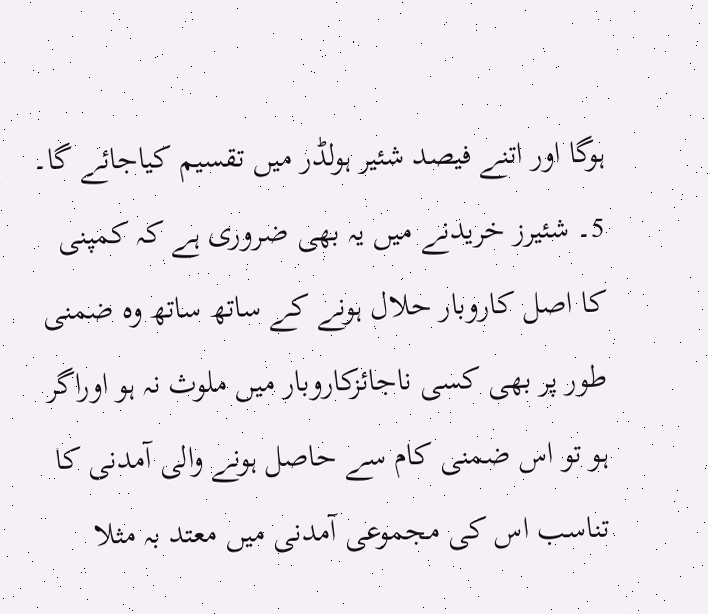ہوگا اور اتنے فیصد شئیر ہولڈر میں تقسیم کیاجائے گا۔
5۔ شئیرز خریدنے میں یہ بھی ضروری ہے کہ کمپنی کا اصل کاروبار حلال ہونے کے ساتھ ساتھ وہ ضمنی طور پر بھی کسی ناجائزکاروبار میں ملوث نہ ہو اوراگر ہو تو اس ضمنی کام سے حاصل ہونے والی آمدنی کا تناسب اس کی مجموعی آمدنی میں معتد بہ مثلا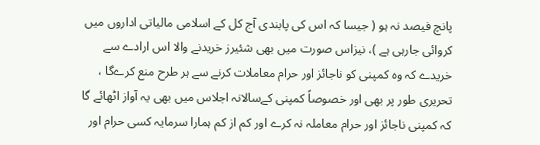پانچ فیصد نہ ہو ( جیسا کہ اس کی پابندی آج کل کے اسلامی مالیاتی اداروں میں کروائی جارہی ہے )، نیزاس صورت میں بھی شئیرز خریدنے والا اس ارادے سے خریدے کہ وہ کمپنی کو ناجائز اور حرام معاملات کرنے سے ہر طرح منع کرےگا ، تحریری طور پر بھی اور خصوصاً کمپنی کےسالانہ اجلاس میں بھی یہ آواز اٹھائے گا کہ کمپنی ناجائز اور حرام معاملہ نہ کرے اور کم از کم ہمارا سرمایہ کسی حرام اور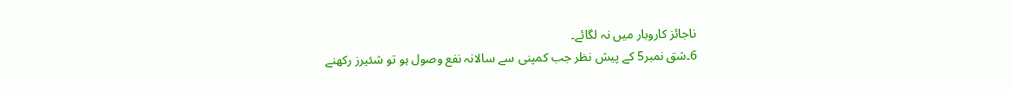ناجائز کاروبار میں نہ لگائے۔
6۔شق نمبر5 کے پیش نظر جب کمپنی سے سالانہ نفع وصول ہو تو شئیرز رکھنے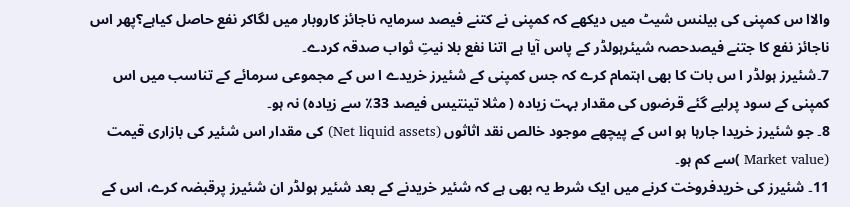والاا س کمپنی کی بیلنس شیٹ میں دیکھے کہ کمپنی نے کتنے فیصد سرمایہ ناجائز کاروبار میں لگاکر نفع حاصل کیاہے؟پھر اس ناجائز نفع کا جتنے فیصدحصہ شیئرہولڈر کے پاس آیا ہے اتنا نفع بلا نیتِ ثواب صدقہ کردے۔
7۔شئیرز ہولڈر ا س بات کا بھی اہتمام کرے کہ جس کمپنی کے شئیرز خریدے ا س کے مجموعی سرمائے کے تناسب میں اس کمپنی کے سود پرلیے گئے قرضوں کی مقدار بہت زیادہ ( مثلا تینتیس فیصد 33٪ سے زیادہ) نہ ہو۔
8۔ جو شئیرز خریدا جارہا ہو اس کے پیچھے موجود خالص نقد اثاثوں (Net liquid assets) کی مقدار اس شئیر کی بازاری قیمت (Market value )سے کم ہو۔
11۔ شئیرز کی خریدفروخت کرنے میں ایک شرط یہ بھی ہے کہ شئیر خریدنے کے بعد شئیر ہولڈر ان شئیرز پرقبضہ کرے، اس کے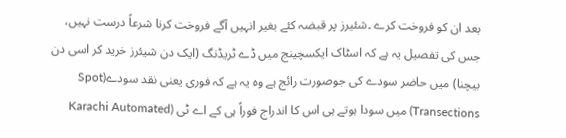بعد ان کو فروخت کرے ۔شئیرز پر قبضہ کئے بغیر انہیں آگے فروخت کرنا شرعاً درست نہیں، جس کی تفصیل یہ ہے کہ اسٹاک ایکسچینج میں ڈے ٹریڈنگ (ایک دن شیئرز خرید کر اسی دن بیچنا) میں حاضر سودے کی جوصورت رائج ہے وہ یہ ہے کہ فوری یعنی نقد سودے(Spot Transections) میں سودا ہوتے ہی اس کا اندراج فوراً ہی کے اے ٹی (Karachi Automated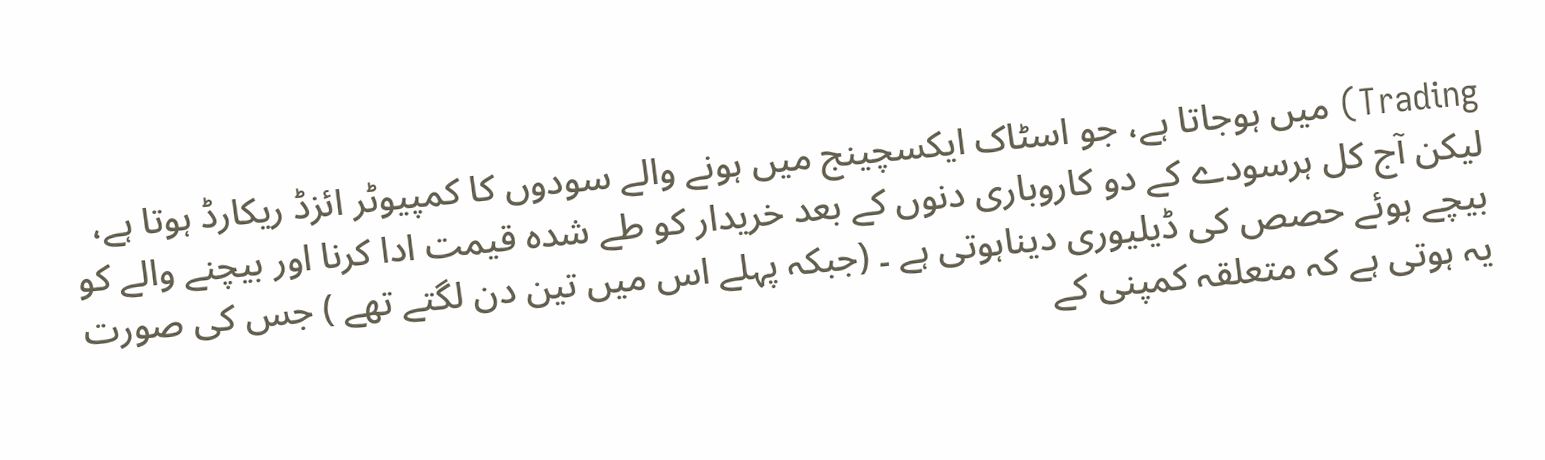Trading) میں ہوجاتا ہے، جو اسٹاک ایکسچینج میں ہونے والے سودوں کا کمپیوٹر ائزڈ ریکارڈ ہوتا ہے، لیکن آج کل ہرسودے کے دو کاروباری دنوں کے بعد خریدار کو طے شدہ قیمت ادا کرنا اور بیچنے والے کو بیچے ہوئے حصص کی ڈیلیوری دیناہوتی ہے ۔ (جبکہ پہلے اس میں تین دن لگتے تھے ) جس کی صورت یہ ہوتی ہے کہ متعلقہ کمپنی کے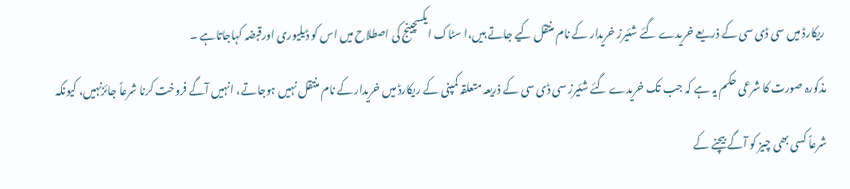ریکارڈ میں سی ڈی سی کے ذریعے خریدے گئے شئیرز خریدار کے نام منتقل کیے جاتے ہیں،ا سٹاک ایکسچینج کی اصطلاح میں اس کو ڈیلیوری اورقبضہ کہاجاتاہے ۔
مذکورہ صورت کا شرعی حکم یہ ہے کہ جب تک خریدے گئے شئیرز سی ڈی سی کے ذریعہ متعلقہ کمپنی کے ریکارڈ میں خریدار کے نام منتقل نہیں ہوجاتے، انہیں آگے فروخت کرنا شرعاً جائزنہیں، کیونکہ شرعاً کسی بھی چیز کو آگے بیچنے کے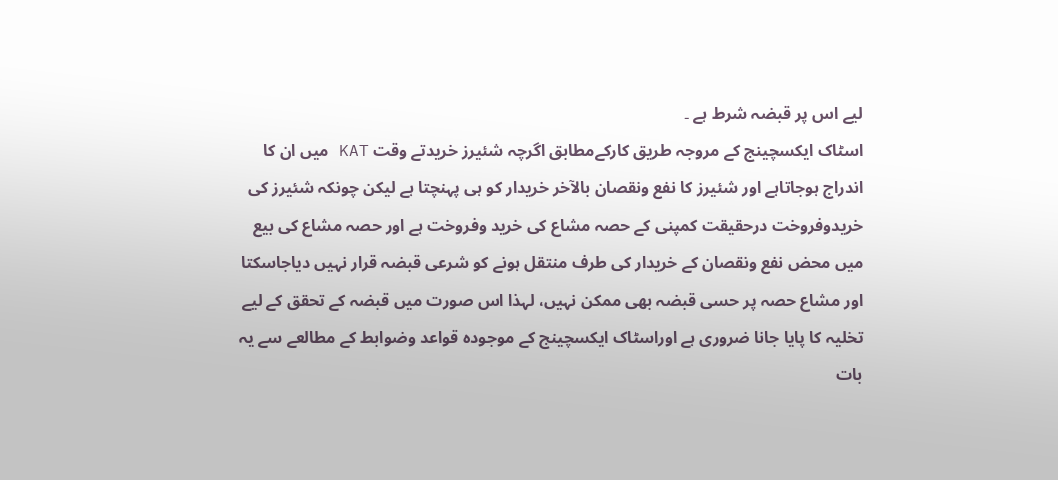لیے اس پر قبضہ شرط ہے ۔
اسٹاک ایکسچینج کے مروجہ طریق کارکےمطابق اگرچہ شئیرز خریدتے وقت KAT میں ان کا اندراج ہوجاتاہے اور شئیرز کا نفع ونقصان بالآخر خریدار کو ہی پہنچتا ہے لیکن چونکہ شئیرز کی خریدوفروخت درحقیقت کمپنی کے حصہ مشاع کی خرید وفروخت ہے اور حصہ مشاع کی بیع میں محض نفع ونقصان کے خریدار کی طرف منتقل ہونے کو شرعی قبضہ قرار نہیں دیاجاسکتا اور مشاع حصہ پر حسی قبضہ بھی ممکن نہیں، لہذا اس صورت میں قبضہ کے تحقق کے لیے تخلیہ کا پایا جانا ضروری ہے اوراسٹاک ایکسچینج کے موجودہ قواعد وضوابط کے مطالعے سے یہ بات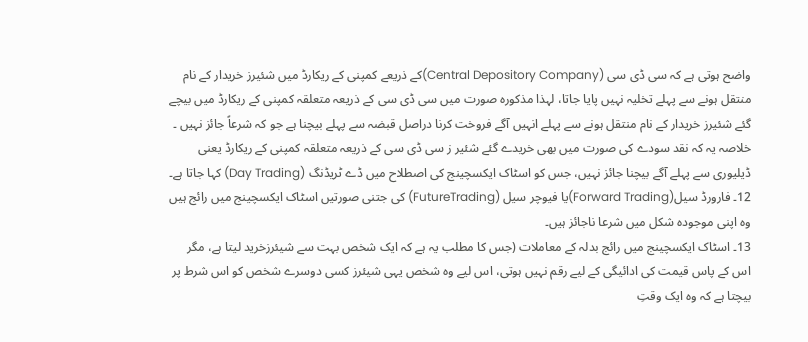واضح ہوتی ہے کہ سی ڈی سی (Central Depository Company)کے ذریعے کمپنی کے ریکارڈ میں شئیرز خریدار کے نام منتقل ہونے سے پہلے تخلیہ نہیں پایا جاتا، لہذا مذکورہ صورت میں سی ڈی سی کے ذریعہ متعلقہ کمپنی کے ریکارڈ میں بیچے گئے شئیرز خریدار کے نام منتقل ہونے سے پہلے انہیں آگے فروخت کرنا دراصل قبضہ سے پہلے بیچنا ہے جو کہ شرعاً جائز نہیں ۔
خلاصہ یہ کہ نقد سودے کی صورت میں بھی خریدے گئے شئیر ز سی ڈی سی کے ذریعہ متعلقہ کمپنی کے ریکارڈ یعنی ڈیلیوری سے پہلے آگے بیچنا جائز نہیں، جس کو اسٹاک ایکسچینج کی اصطلاح میں ڈے ٹریڈنگ (Day Trading) کہا جاتا ہے۔
12۔ فارورڈ سیل(Forward Trading)یا فیوچر سیل (FutureTrading) کی جتنی صورتیں اسٹاک ایکسچینج میں رائج ہیں وہ اپنی موجودہ شکل میں شرعا ناجائز ہیں۔
13۔ اسٹاک ایکسچینج میں رائج بدلہ کے معاملات (جس کا مطلب یہ ہے کہ ایک شخص بہت سے شیئرزخرید لیتا ہے، مگر اس کے پاس قیمت کی ادائیگی کے لیے رقم نہیں ہوتی، اس لیے وہ شخص یہی شیئرز کسی دوسرے شخص کو اس شرط پر بیچتا ہے کہ وہ ایک وقتِ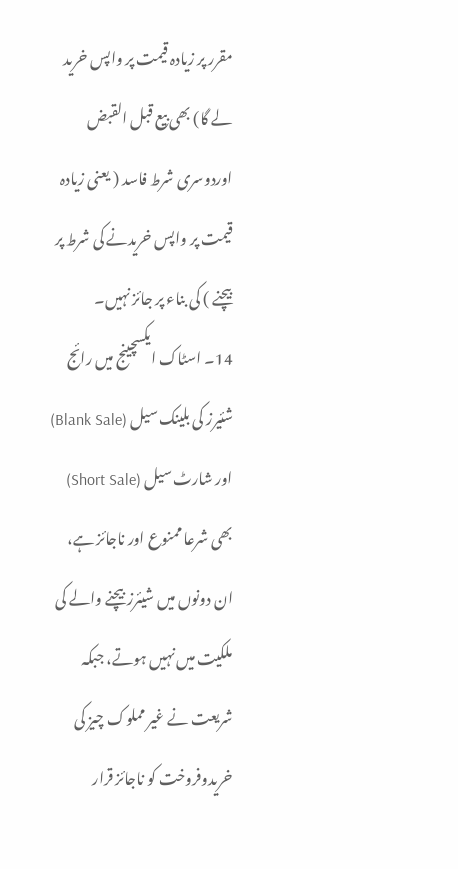مقرر پر زیادہ قیمت پر واپس خرید لے گا) بھی بیع قبل القبض اوردوسری شرط فاسد ( یعنی زیادہ قیمت پر واپس خریدنے کی شرط پر بیچنے ) کی بناء پر جائز نہیں۔
14۔ اسٹاک ایکسچینج میں رائج شئیرز کی بلینک سیل (Blank Sale) اور شارٹ سیل (Short Sale) بھی شرعا ممنوع اور ناجائز ہے، ان دونوں میں شیئرز بیچنے والے کی ملکیت میں نہیں ہوتے، جبکہ شریعت نے غیر مملوک چیز کی خریدوفروخت کو ناجائز قرار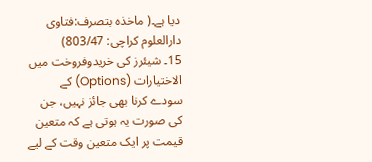دیا ہے۔( ماخذہ بتصرف:فتاوى دارالعلوم كراچی: 803/47)
15۔ شیئرز کی خریدوفروخت میں الاختیارات (Options) کے سودے کرنا بھی جائز نہیں، جن کی صورت یہ ہوتی ہے کہ متعین قیمت پر ایک متعین وقت کے لیے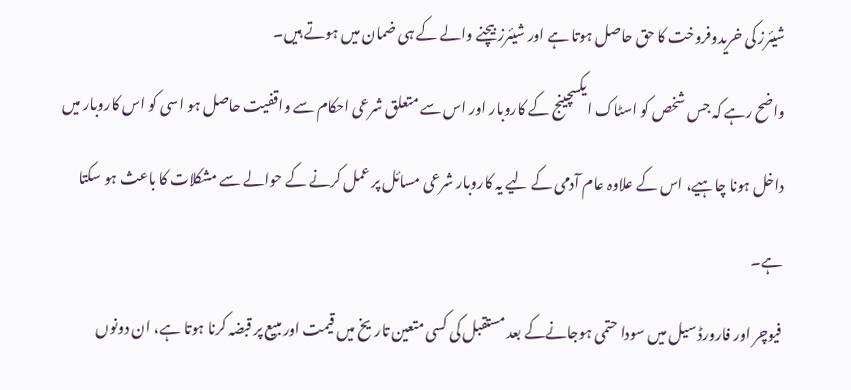شیئرز کی خریدوفروخت کا حق حاصل ہوتا ہے اور شیئرز بیچنے والے کے ہی ضمان میں ہوتے ہیں۔
واضح رہے کہ جس شخص کو اسٹاک ایکسچینج کے کاروبار اور اس سے متعلق شرعی احکام سے واقفیت حاصل ہو اسی کو اس کاروبار میں داخل ہونا چاہیے، اس کے علاوہ عام آدمی کے لیے یہ کاروبار شرعی مسائل پر عمل کرنے کے حوالے سے مشکلات کا باعث ہو سکتا ہے۔
فیوچر اور فارورڈ سیل میں سودا حتمی ہوجانےکے بعد مستقبل کی کسی متعین تاریخ میں قیمت اور مبیع پر قبضہ کرنا ہوتا ہے، ان دونوں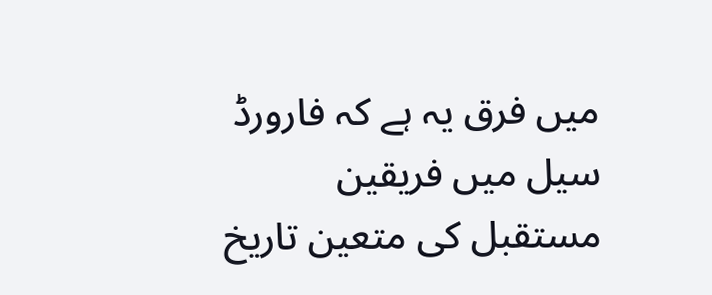میں فرق یہ ہے کہ فارورڈ سیل میں فریقین مستقبل کی متعین تاریخ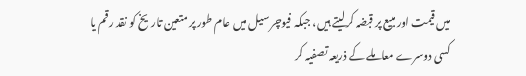میں قیمت اور مبیع پر قبضہ کرلیتے ہیں، جبکہ فیوچر سیل میں عام طور پر متعین تاریخ کو نقد رقم یا کسی دوسرے معاملے کے ذریعہ تصفیہ کر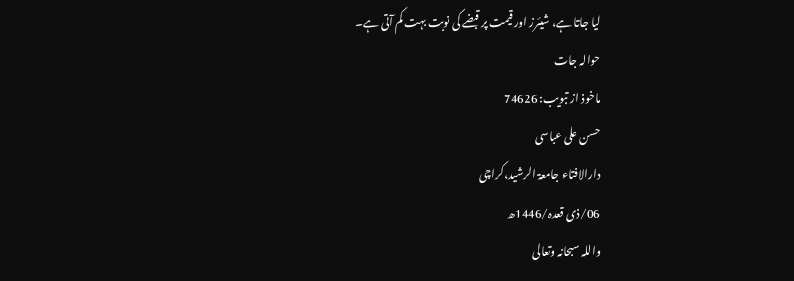لیا جاتا ہے، شیئرز اور قیمت پر قبضے کی نوبت بہت کم آتی ہے۔
حوالہ جات
ماخوذ از تبویب: 74626
حسن علی عباسی
دارالافتاء جامعۃ الرشید،کراچی
06/ذی قعدہ/1446ھ
واللہ سبحانہ وتعالی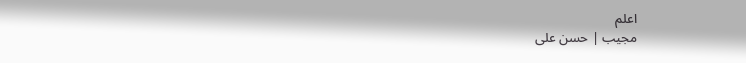اعلم
مجیب | حسن علی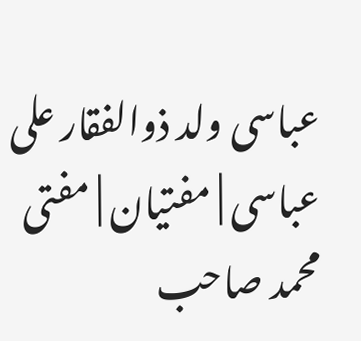عباسی ولد ذوالفقار علی عباسی | مفتیان | مفتی محمد صاحب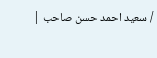/ سعید احمد حسن صاحب |